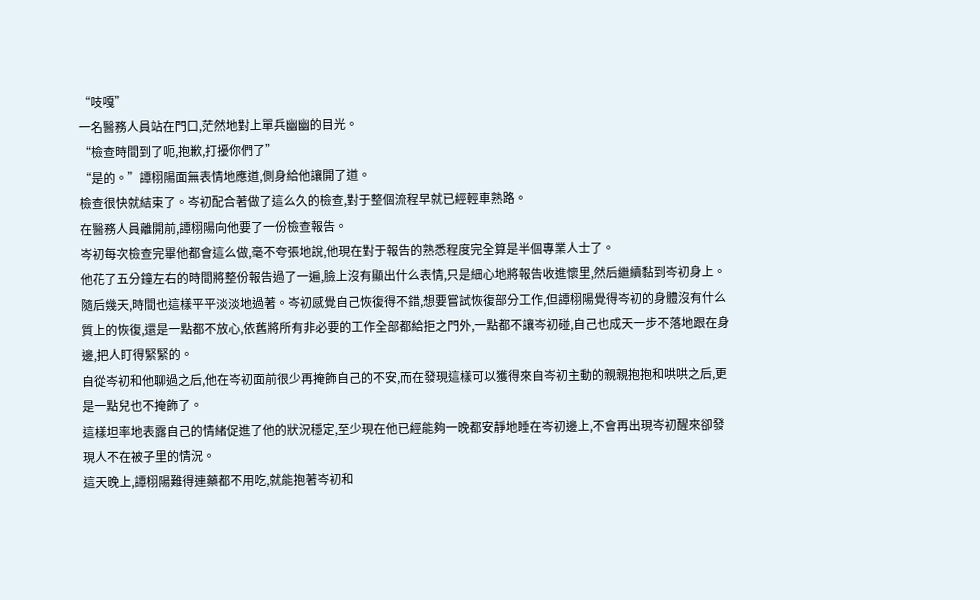“吱嘎”
一名醫務人員站在門口,茫然地對上單兵幽幽的目光。
“檢查時間到了呃,抱歉,打擾你們了”
“是的。”譚栩陽面無表情地應道,側身給他讓開了道。
檢查很快就結束了。岑初配合著做了這么久的檢查,對于整個流程早就已經輕車熟路。
在醫務人員離開前,譚栩陽向他要了一份檢查報告。
岑初每次檢查完畢他都會這么做,毫不夸張地說,他現在對于報告的熟悉程度完全算是半個專業人士了。
他花了五分鐘左右的時間將整份報告過了一遍,臉上沒有顯出什么表情,只是細心地將報告收進懷里,然后繼續黏到岑初身上。
隨后幾天,時間也這樣平平淡淡地過著。岑初感覺自己恢復得不錯,想要嘗試恢復部分工作,但譚栩陽覺得岑初的身體沒有什么質上的恢復,還是一點都不放心,依舊將所有非必要的工作全部都給拒之門外,一點都不讓岑初碰,自己也成天一步不落地跟在身邊,把人盯得緊緊的。
自從岑初和他聊過之后,他在岑初面前很少再掩飾自己的不安,而在發現這樣可以獲得來自岑初主動的親親抱抱和哄哄之后,更是一點兒也不掩飾了。
這樣坦率地表露自己的情緒促進了他的狀況穩定,至少現在他已經能夠一晚都安靜地睡在岑初邊上,不會再出現岑初醒來卻發現人不在被子里的情況。
這天晚上,譚栩陽難得連藥都不用吃,就能抱著岑初和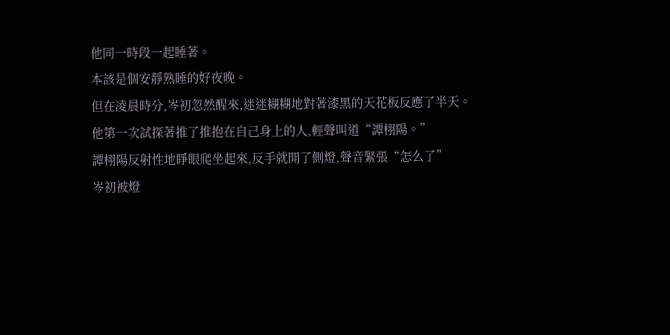他同一時段一起睡著。
本該是個安靜熟睡的好夜晚。
但在凌晨時分,岑初忽然醒來,迷迷糊糊地對著漆黑的天花板反應了半天。
他第一次試探著推了推抱在自己身上的人,輕聲叫道“譚栩陽。”
譚栩陽反射性地睜眼爬坐起來,反手就開了側燈,聲音緊張“怎么了”
岑初被燈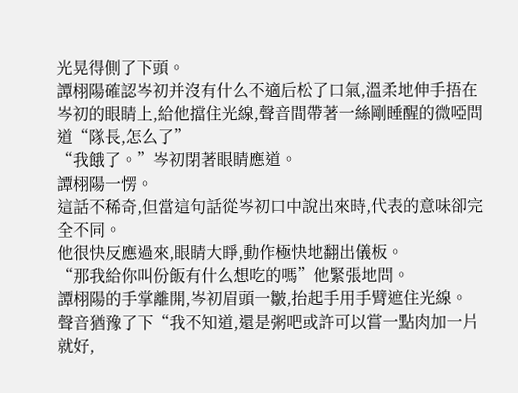光晃得側了下頭。
譚栩陽確認岑初并沒有什么不適后松了口氣,溫柔地伸手捂在岑初的眼睛上,給他擋住光線,聲音間帶著一絲剛睡醒的微啞問道“隊長,怎么了”
“我餓了。”岑初閉著眼睛應道。
譚栩陽一愣。
這話不稀奇,但當這句話從岑初口中說出來時,代表的意味卻完全不同。
他很快反應過來,眼睛大睜,動作極快地翻出儀板。
“那我給你叫份飯有什么想吃的嗎”他緊張地問。
譚栩陽的手掌離開,岑初眉頭一皺,抬起手用手臂遮住光線。
聲音猶豫了下“我不知道,還是粥吧或許可以嘗一點肉加一片就好,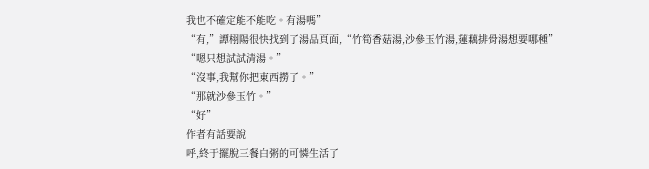我也不確定能不能吃。有湯嗎”
“有,”譚栩陽很快找到了湯品頁面,“竹筍香菇湯,沙參玉竹湯,蓮藕排骨湯想要哪種”
“嗯只想試試清湯。”
“沒事,我幫你把東西撈了。”
“那就沙參玉竹。”
“好”
作者有話要說
呼,終于擺脫三餐白粥的可憐生活了